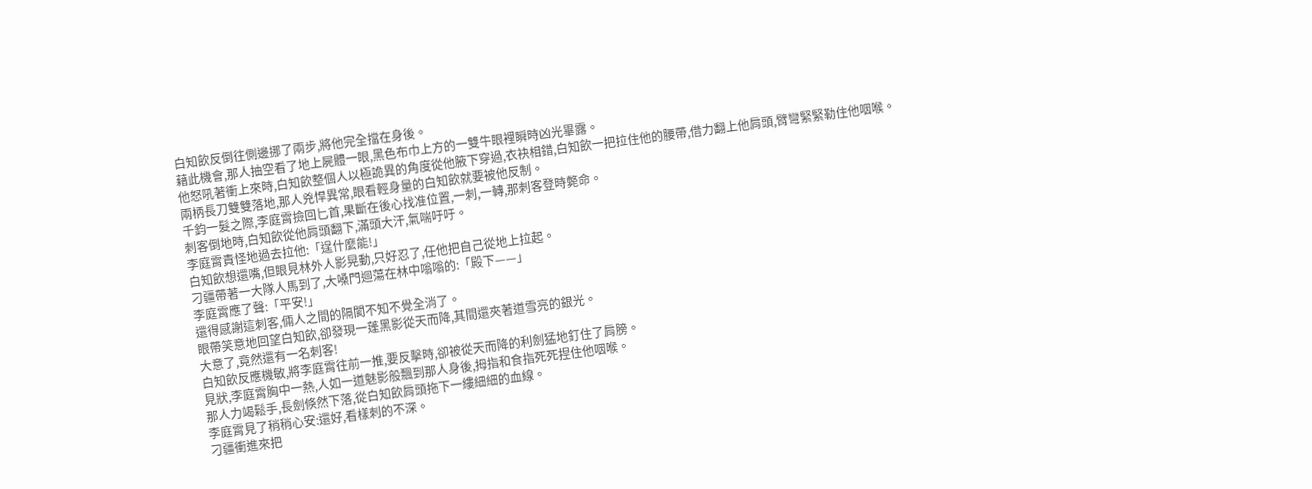白知飲反倒往側邊挪了兩步,將他完全擋在身後。
藉此機會,那人抽空看了地上屍體一眼,黑色布巾上方的一雙牛眼裡瞬時凶光畢露。
他怒吼著衝上來時,白知飲整個人以極詭異的角度從他腋下穿過,衣袂相錯,白知飲一把拉住他的腰帶,借力翻上他肩頭,臂彎緊緊勒住他咽喉。
兩柄長刀雙雙落地,那人兇悍異常,眼看輕身量的白知飲就要被他反制。
千鈞一髮之際,李庭霄撿回匕首,果斷在後心找准位置,一刺,一轉,那刺客登時斃命。
刺客倒地時,白知飲從他肩頭翻下,滿頭大汗,氣喘吁吁。
李庭霄責怪地過去拉他:「逞什麼能!」
白知飲想還嘴,但眼見林外人影晃動,只好忍了,任他把自己從地上拉起。
刁疆帶著一大隊人馬到了,大嗓門迴蕩在林中嗡嗡的:「殿下——」
李庭霄應了聲:「平安!」
還得感謝這刺客,倆人之間的隔閡不知不覺全消了。
眼帶笑意地回望白知飲,卻發現一蓬黑影從天而降,其間還夾著道雪亮的銀光。
大意了,竟然還有一名刺客!
白知飲反應機敏,將李庭霄往前一推,要反擊時,卻被從天而降的利劍猛地釘住了肩膀。
見狀,李庭霄胸中一熱,人如一道魅影般飄到那人身後,拇指和食指死死捏住他咽喉。
那人力竭鬆手,長劍倏然下落,從白知飲肩頭拖下一縷細細的血線。
李庭霄見了稍稍心安:還好,看樣刺的不深。
刁疆衝進來把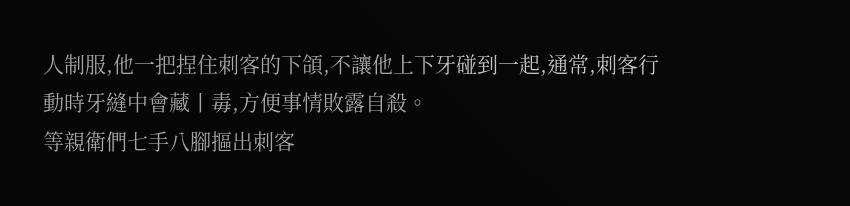人制服,他一把捏住刺客的下頜,不讓他上下牙碰到一起,通常,刺客行動時牙縫中會藏丨毒,方便事情敗露自殺。
等親衛們七手八腳摳出刺客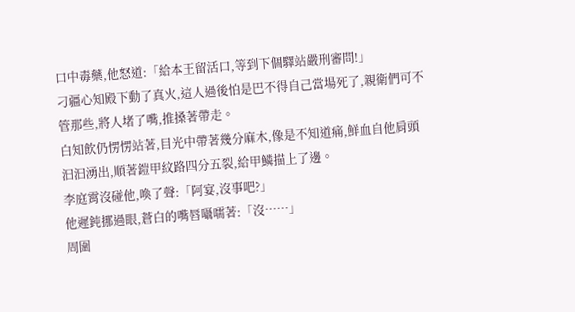口中毒藥,他怒道:「給本王留活口,等到下個驛站嚴刑審問!」
刁疆心知殿下動了真火,這人過後怕是巴不得自己當場死了,親衛們可不管那些,將人堵了嘴,推搡著帶走。
白知飲仍愣愣站著,目光中帶著幾分麻木,像是不知道痛,鮮血自他肩頭汩汩湧出,順著鎧甲紋路四分五裂,給甲鱗描上了邊。
李庭霄沒碰他,喚了聲:「阿宴,沒事吧?」
他遲鈍挪過眼,蒼白的嘴唇囁嚅著:「沒……」
周圍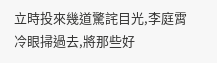立時投來幾道驚詫目光,李庭霄冷眼掃過去,將那些好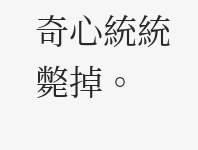奇心統統斃掉。